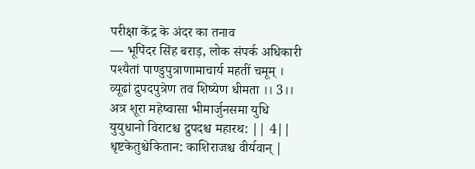परीक्षा केंद्र के अंदर का तनाव
— भूपिंदर सिंह बराड़, लोक संपर्क अधिकारी
पश्यैतां पाण्डुपुत्राणामाचार्य महतीं चमूम् ।
व्यूढां द्रुपदपुत्रेण तव शिष्येण धीमता ।। 3।।
अत्र शूरा महेष्वासा भीमार्जुनसमा युधि
युयुधानो विराटश्च द्रुपदश्च महारथ: || 4||
धृष्टकेतुश्चेकितान: काशिराजश्च वीर्यवान् |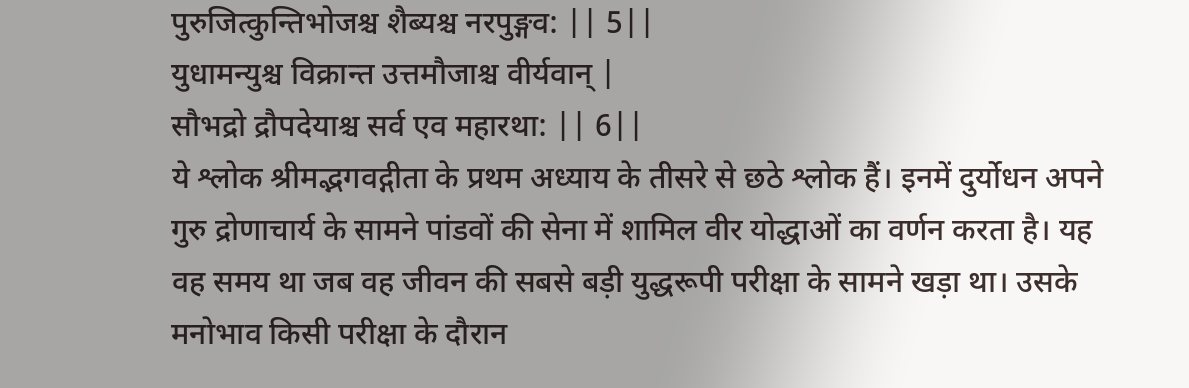पुरुजित्कुन्तिभोजश्च शैब्यश्च नरपुङ्गव: || 5||
युधामन्युश्च विक्रान्त उत्तमौजाश्च वीर्यवान् |
सौभद्रो द्रौपदेयाश्च सर्व एव महारथा: || 6||
ये श्लोक श्रीमद्भगवद्गीता के प्रथम अध्याय के तीसरे से छठे श्लोक हैं। इनमें दुर्योधन अपने गुरु द्रोणाचार्य के सामने पांडवों की सेना में शामिल वीर योद्धाओं का वर्णन करता है। यह वह समय था जब वह जीवन की सबसे बड़ी युद्धरूपी परीक्षा के सामने खड़ा था। उसके मनोभाव किसी परीक्षा के दौरान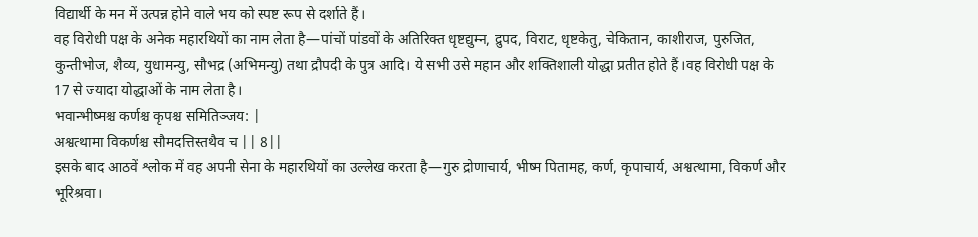विद्यार्थी के मन में उत्पन्न होने वाले भय को स्पष्ट रूप से दर्शाते हैं।
वह विरोधी पक्ष के अनेक महारथियों का नाम लेता है—पांचों पांडवों के अतिरिक्त धृष्टद्युम्न, द्रुपद, विराट, धृष्टकेतु, चेकितान, काशीराज, पुरुजित, कुन्तीभोज, शैव्य, युधामन्यु, सौभद्र (अभिमन्यु) तथा द्रौपदी के पुत्र आदि। ये सभी उसे महान और शक्तिशाली योद्धा प्रतीत होते हैं।वह विरोधी पक्ष के 17 से ज्यादा योद्धाओं के नाम लेता है।
भवान्भीष्मश्च कर्णश्च कृपश्च समितिञ्जय: |
अश्वत्थामा विकर्णश्च सौमदत्तिस्तथैव च || 8||
इसके बाद आठवें श्लोक में वह अपनी सेना के महारथियों का उल्लेख करता है—गुरु द्रोणाचार्य, भीष्म पितामह, कर्ण, कृपाचार्य, अश्वत्थामा, विकर्ण और भूरिश्रवा।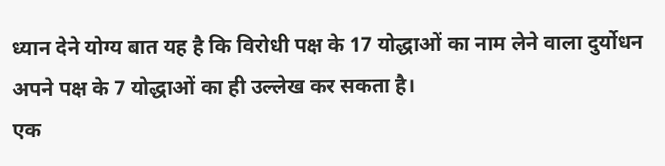ध्यान देने योग्य बात यह है कि विरोधी पक्ष के 17 योद्धाओं का नाम लेने वाला दुर्योधन अपने पक्ष के 7 योद्धाओं का ही उल्लेख कर सकता है।
एक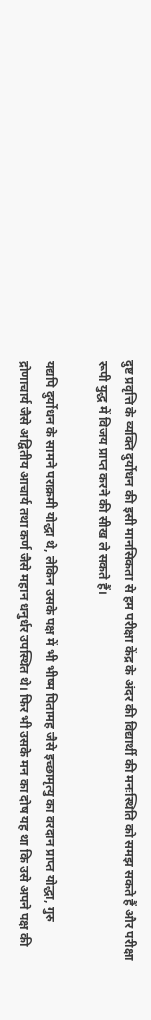दुष्ट प्रवृत्ति के व्यक्ति दुर्योधन की इसी मानसिकता से हम परीक्षा केंद्र के अंदर की विद्यार्थी की मनःस्थिति को समझ सकते हैं और परीक्षा रूपी युद्ध में विजय प्राप्त करने की सीख ले सकते हैं।

यद्यपि दुर्योधन के सामने पराक्रमी योद्धा थे, लेकिन उसके पक्ष में भी भीष्म पितामह जैसे इच्छामृत्यु का वरदान प्राप्त योद्धा, गुरु द्रोणाचार्य जैसे अद्वितीय आचार्य तथा कर्ण जैसे महान धनुर्धर उपस्थित थे। फिर भी उसके मन का दोष यह था कि उसे अपने पक्ष की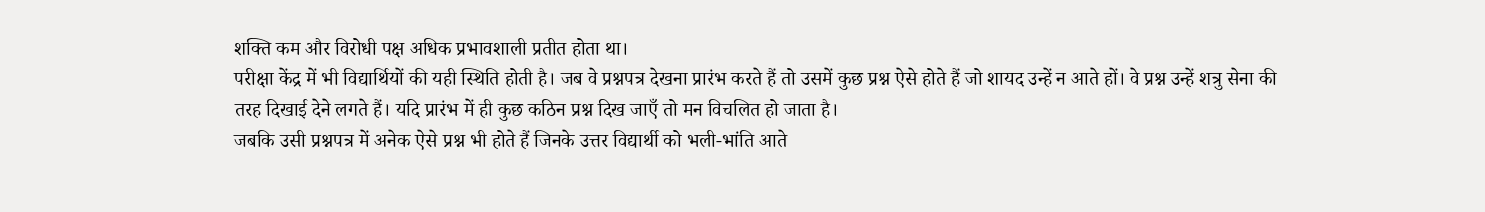शक्ति कम और विरोधी पक्ष अधिक प्रभावशाली प्रतीत होता था।
परीक्षा केंद्र में भी विद्यार्थियों की यही स्थिति होती है। जब वे प्रश्नपत्र देखना प्रारंभ करते हैं तो उसमें कुछ प्रश्न ऐसे होते हैं जो शायद उन्हें न आते हों। वे प्रश्न उन्हें शत्रु सेना की तरह दिखाई देने लगते हैं। यदि प्रारंभ में ही कुछ कठिन प्रश्न दिख जाएँ तो मन विचलित हो जाता है।
जबकि उसी प्रश्नपत्र में अनेक ऐसे प्रश्न भी होते हैं जिनके उत्तर विद्यार्थी को भली-भांति आते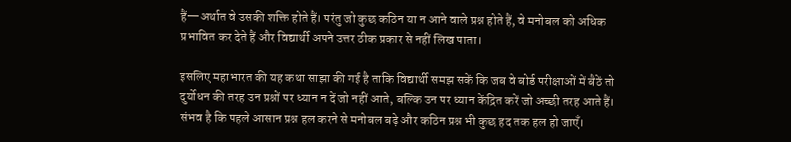हैं—अर्थात वे उसकी शक्ति होते हैं। परंतु जो कुछ कठिन या न आने वाले प्रश्न होते हैं, वे मनोबल को अधिक प्रभावित कर देते हैं और विद्यार्थी अपने उत्तर ठीक प्रकार से नहीं लिख पाता।

इसलिए महाभारत की यह कथा साझा की गई है ताकि विद्यार्थी समझ सकें कि जब वे बोर्ड परीक्षाओं में बैठें तो दुर्योधन की तरह उन प्रश्नों पर ध्यान न दें जो नहीं आते, बल्कि उन पर ध्यान केंद्रित करें जो अच्छी तरह आते हैं। संभव है कि पहले आसान प्रश्न हल करने से मनोबल बढ़े और कठिन प्रश्न भी कुछ हद तक हल हो जाएँ।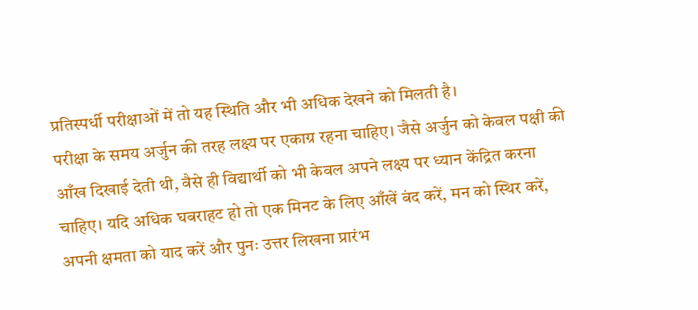प्रतिस्पर्धी परीक्षाओं में तो यह स्थिति और भी अधिक देखने को मिलती है।
परीक्षा के समय अर्जुन की तरह लक्ष्य पर एकाग्र रहना चाहिए। जैसे अर्जुन को केवल पक्षी की आँख दिखाई देती थी, वैसे ही विद्यार्थी को भी केवल अपने लक्ष्य पर ध्यान केंद्रित करना चाहिए। यदि अधिक घबराहट हो तो एक मिनट के लिए आँखें बंद करें, मन को स्थिर करें, अपनी क्षमता को याद करें और पुनः उत्तर लिखना प्रारंभ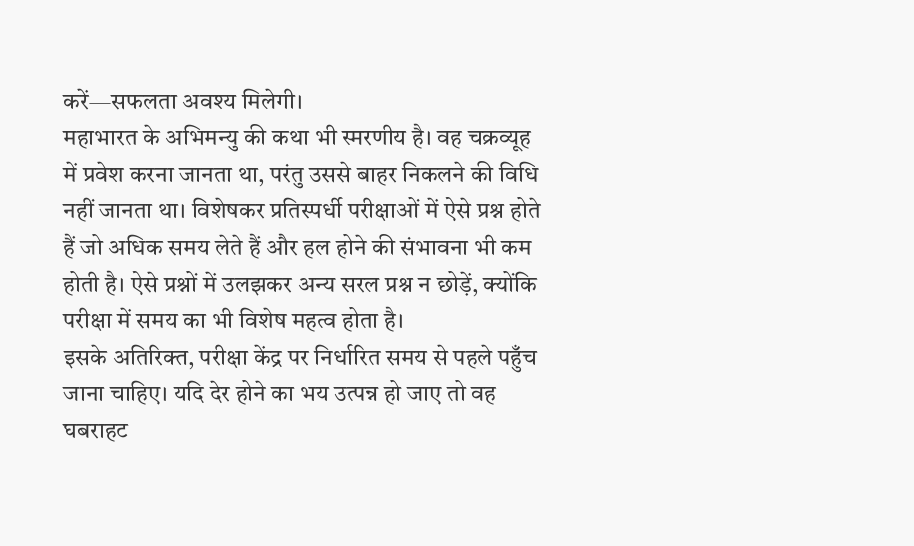करें—सफलता अवश्य मिलेगी।
महाभारत के अभिमन्यु की कथा भी स्मरणीय है। वह चक्रव्यूह में प्रवेश करना जानता था, परंतु उससे बाहर निकलने की विधि नहीं जानता था। विशेषकर प्रतिस्पर्धी परीक्षाओं में ऐसे प्रश्न होते हैं जो अधिक समय लेते हैं और हल होने की संभावना भी कम होती है। ऐसे प्रश्नों में उलझकर अन्य सरल प्रश्न न छोड़ें, क्योंकि परीक्षा में समय का भी विशेष महत्व होता है।
इसके अतिरिक्त, परीक्षा केंद्र पर निर्धारित समय से पहले पहुँच जाना चाहिए। यदि देर होने का भय उत्पन्न हो जाए तो वह घबराहट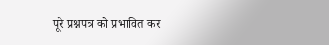पूरे प्रश्नपत्र को प्रभावित कर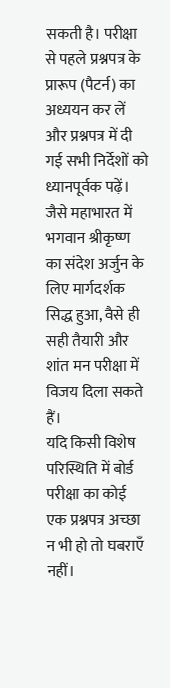सकती है। परीक्षा से पहले प्रश्नपत्र के प्रारूप (पैटर्न) का अध्ययन कर लें और प्रश्नपत्र में दी गई सभी निर्देशों को ध्यानपूर्वक पढ़ें।
जैसे महाभारत में भगवान श्रीकृष्ण का संदेश अर्जुन के लिए मार्गदर्शक सिद्ध हुआ, वैसे ही सही तैयारी और शांत मन परीक्षा में विजय दिला सकते हैं।
यदि किसी विशेष परिस्थिति में बोर्ड परीक्षा का कोई एक प्रश्नपत्र अच्छा न भी हो तो घबराएँ नहीं।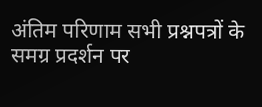अंतिम परिणाम सभी प्रश्नपत्रों के समग्र प्रदर्शन पर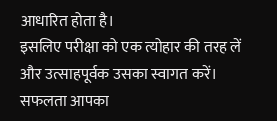आधारित होता है।
इसलिए परीक्षा को एक त्योहार की तरह लें और उत्साहपूर्वक उसका स्वागत करें। सफलता आपका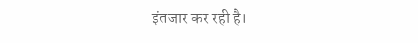इंतजार कर रही है।